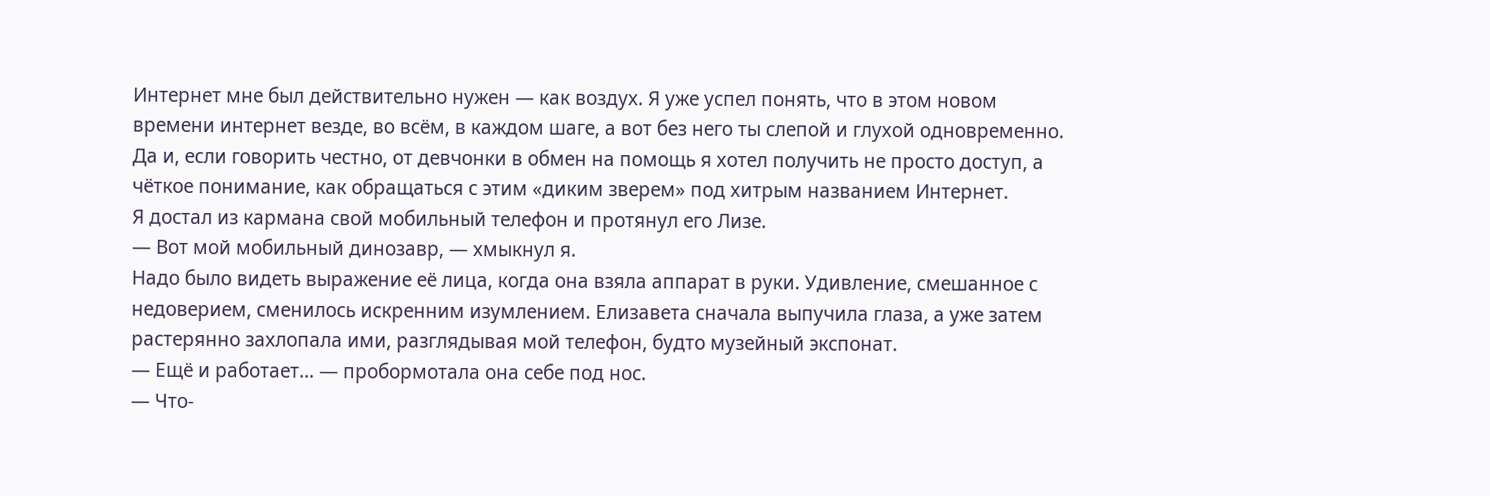Интернет мне был действительно нужен — как воздух. Я уже успел понять, что в этом новом времени интернет везде, во всём, в каждом шаге, а вот без него ты слепой и глухой одновременно. Да и, если говорить честно, от девчонки в обмен на помощь я хотел получить не просто доступ, а чёткое понимание, как обращаться с этим «диким зверем» под хитрым названием Интернет.
Я достал из кармана свой мобильный телефон и протянул его Лизе.
— Вот мой мобильный динозавр, — хмыкнул я.
Надо было видеть выражение её лица, когда она взяла аппарат в руки. Удивление, смешанное с недоверием, сменилось искренним изумлением. Елизавета сначала выпучила глаза, а уже затем растерянно захлопала ими, разглядывая мой телефон, будто музейный экспонат.
— Ещё и работает… — пробормотала она себе под нос.
— Что-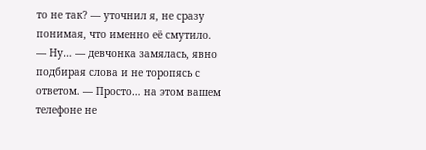то не так? — уточнил я, не сразу понимая, что именно её смутило.
— Ну… — девчонка замялась, явно подбирая слова и не торопясь с ответом. — Просто… на этом вашем телефоне не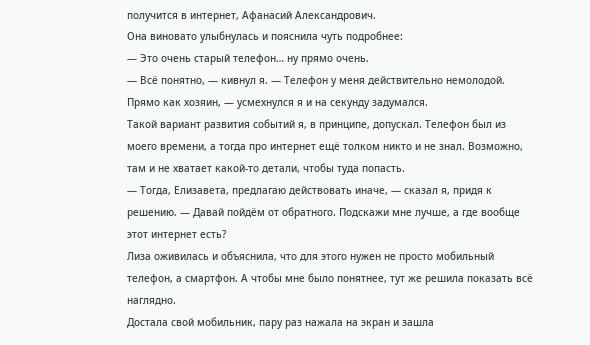получится в интернет, Афанасий Александрович.
Она виновато улыбнулась и пояснила чуть подробнее:
— Это очень старый телефон… ну прямо очень.
— Всё понятно, — кивнул я. — Телефон у меня действительно немолодой. Прямо как хозяин, — усмехнулся я и на секунду задумался.
Такой вариант развития событий я, в принципе, допускал. Телефон был из моего времени, а тогда про интернет ещё толком никто и не знал. Возможно, там и не хватает какой-то детали, чтобы туда попасть.
— Тогда, Елизавета, предлагаю действовать иначе, — сказал я, придя к решению. — Давай пойдём от обратного. Подскажи мне лучше, а где вообще этот интернет есть?
Лиза оживилась и объяснила, что для этого нужен не просто мобильный телефон, а смартфон. А чтобы мне было понятнее, тут же решила показать всё наглядно.
Достала свой мобильник, пару раз нажала на экран и зашла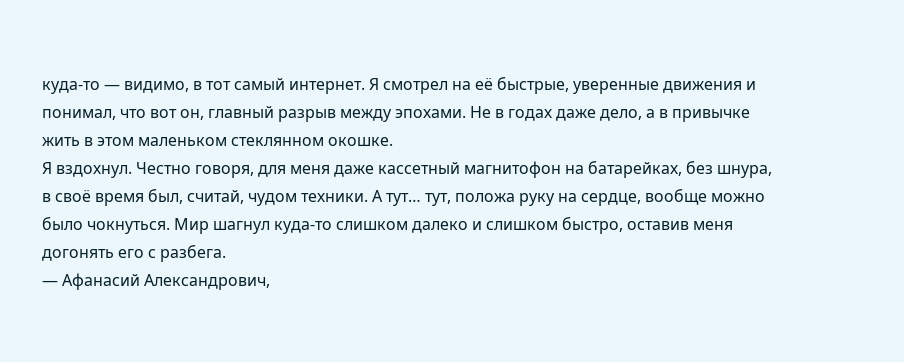куда-то — видимо, в тот самый интернет. Я смотрел на её быстрые, уверенные движения и понимал, что вот он, главный разрыв между эпохами. Не в годах даже дело, а в привычке жить в этом маленьком стеклянном окошке.
Я вздохнул. Честно говоря, для меня даже кассетный магнитофон на батарейках, без шнура, в своё время был, считай, чудом техники. А тут… тут, положа руку на сердце, вообще можно было чокнуться. Мир шагнул куда-то слишком далеко и слишком быстро, оставив меня догонять его с разбега.
— Афанасий Александрович,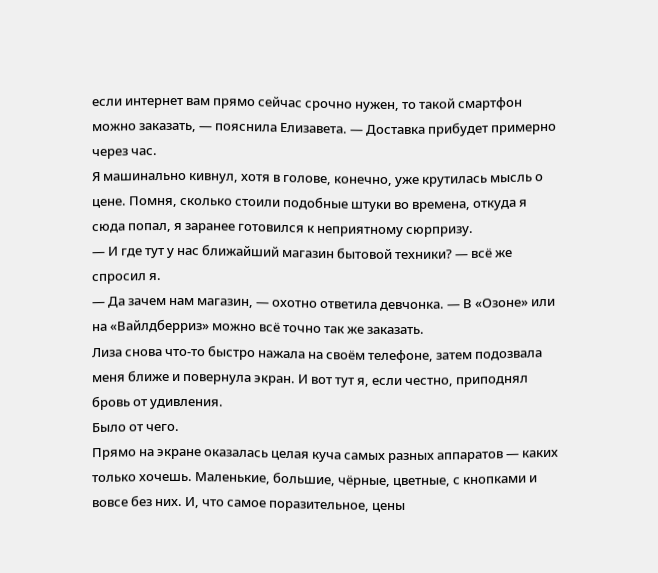если интернет вам прямо сейчас срочно нужен, то такой смартфон можно заказать, — пояснила Елизавета. — Доставка прибудет примерно через час.
Я машинально кивнул, хотя в голове, конечно, уже крутилась мысль о цене. Помня, сколько стоили подобные штуки во времена, откуда я сюда попал, я заранее готовился к неприятному сюрпризу.
— И где тут у нас ближайший магазин бытовой техники? — всё же спросил я.
— Да зачем нам магазин, — охотно ответила девчонка. — В «Озоне» или на «Вайлдберриз» можно всё точно так же заказать.
Лиза снова что-то быстро нажала на своём телефоне, затем подозвала меня ближе и повернула экран. И вот тут я, если честно, приподнял бровь от удивления.
Было от чего.
Прямо на экране оказалась целая куча самых разных аппаратов — каких только хочешь. Маленькие, большие, чёрные, цветные, с кнопками и вовсе без них. И, что самое поразительное, цены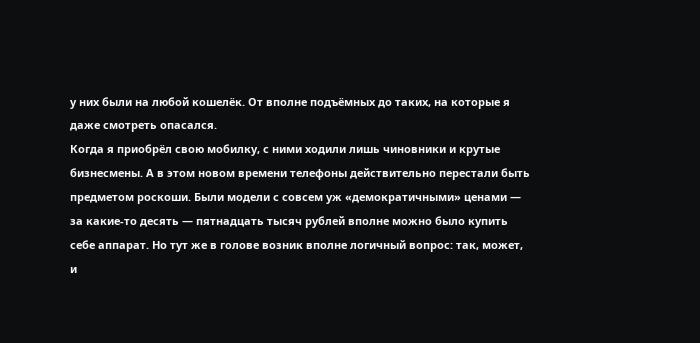у них были на любой кошелёк. От вполне подъёмных до таких, на которые я даже смотреть опасался.
Когда я приобрёл свою мобилку, с ними ходили лишь чиновники и крутые бизнесмены. А в этом новом времени телефоны действительно перестали быть предметом роскоши. Были модели с совсем уж «демократичными» ценами — за какие-то десять — пятнадцать тысяч рублей вполне можно было купить себе аппарат. Но тут же в голове возник вполне логичный вопрос: так, может, и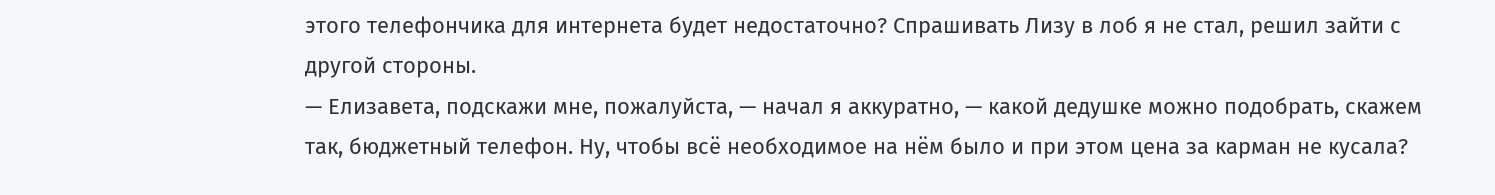этого телефончика для интернета будет недостаточно? Спрашивать Лизу в лоб я не стал, решил зайти с другой стороны.
— Елизавета, подскажи мне, пожалуйста, — начал я аккуратно, — какой дедушке можно подобрать, скажем так, бюджетный телефон. Ну, чтобы всё необходимое на нём было и при этом цена за карман не кусала?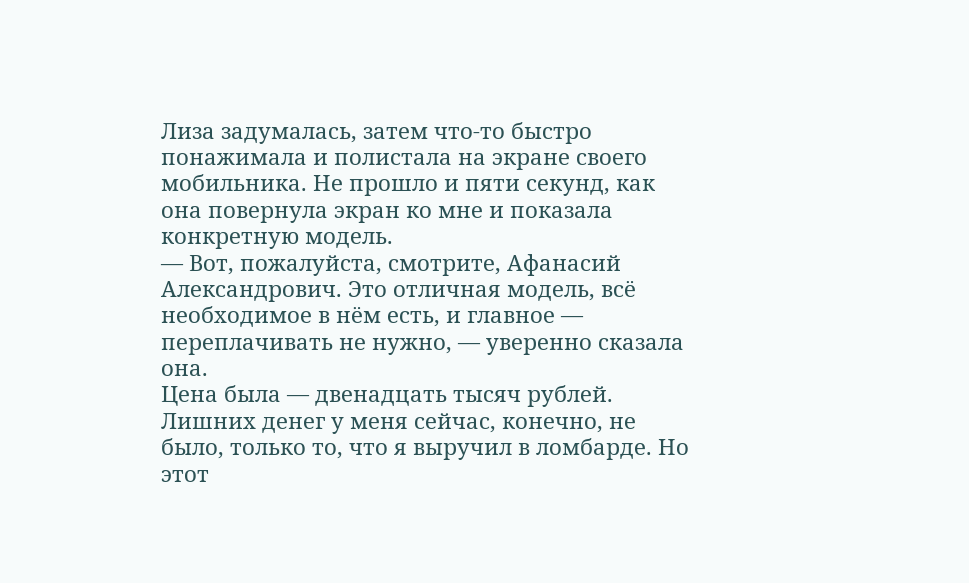Лиза задумалась, затем что-то быстро понажимала и полистала на экране своего мобильника. Не прошло и пяти секунд, как она повернула экран ко мне и показала конкретную модель.
— Вот, пожалуйста, смотрите, Афанасий Александрович. Это отличная модель, всё необходимое в нём есть, и главное — переплачивать не нужно, — уверенно сказала она.
Цена была — двенадцать тысяч рублей.
Лишних денег у меня сейчас, конечно, не было, только то, что я выручил в ломбарде. Но этот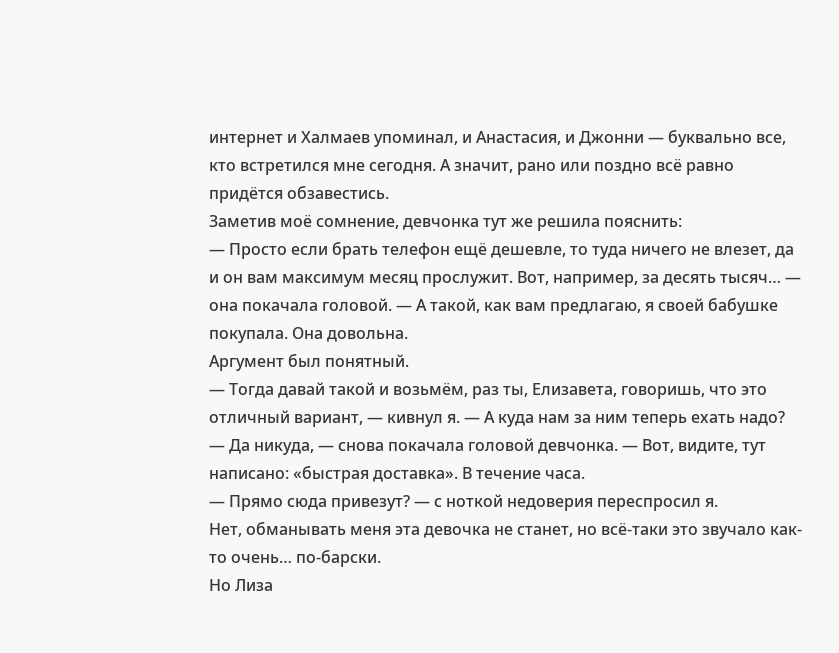интернет и Халмаев упоминал, и Анастасия, и Джонни — буквально все, кто встретился мне сегодня. А значит, рано или поздно всё равно придётся обзавестись.
Заметив моё сомнение, девчонка тут же решила пояснить:
— Просто если брать телефон ещё дешевле, то туда ничего не влезет, да и он вам максимум месяц прослужит. Вот, например, за десять тысяч… — она покачала головой. — А такой, как вам предлагаю, я своей бабушке покупала. Она довольна.
Аргумент был понятный.
— Тогда давай такой и возьмём, раз ты, Елизавета, говоришь, что это отличный вариант, — кивнул я. — А куда нам за ним теперь ехать надо?
— Да никуда, — снова покачала головой девчонка. — Вот, видите, тут написано: «быстрая доставка». В течение часа.
— Прямо сюда привезут? — с ноткой недоверия переспросил я.
Нет, обманывать меня эта девочка не станет, но всё-таки это звучало как-то очень… по-барски.
Но Лиза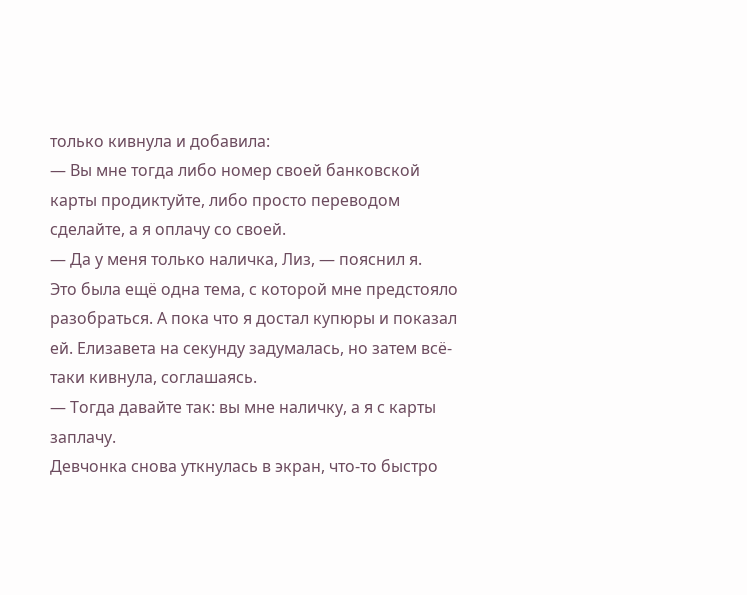только кивнула и добавила:
— Вы мне тогда либо номер своей банковской карты продиктуйте, либо просто переводом сделайте, а я оплачу со своей.
— Да у меня только наличка, Лиз, — пояснил я.
Это была ещё одна тема, с которой мне предстояло разобраться. А пока что я достал купюры и показал ей. Елизавета на секунду задумалась, но затем всё-таки кивнула, соглашаясь.
— Тогда давайте так: вы мне наличку, а я с карты заплачу.
Девчонка снова уткнулась в экран, что-то быстро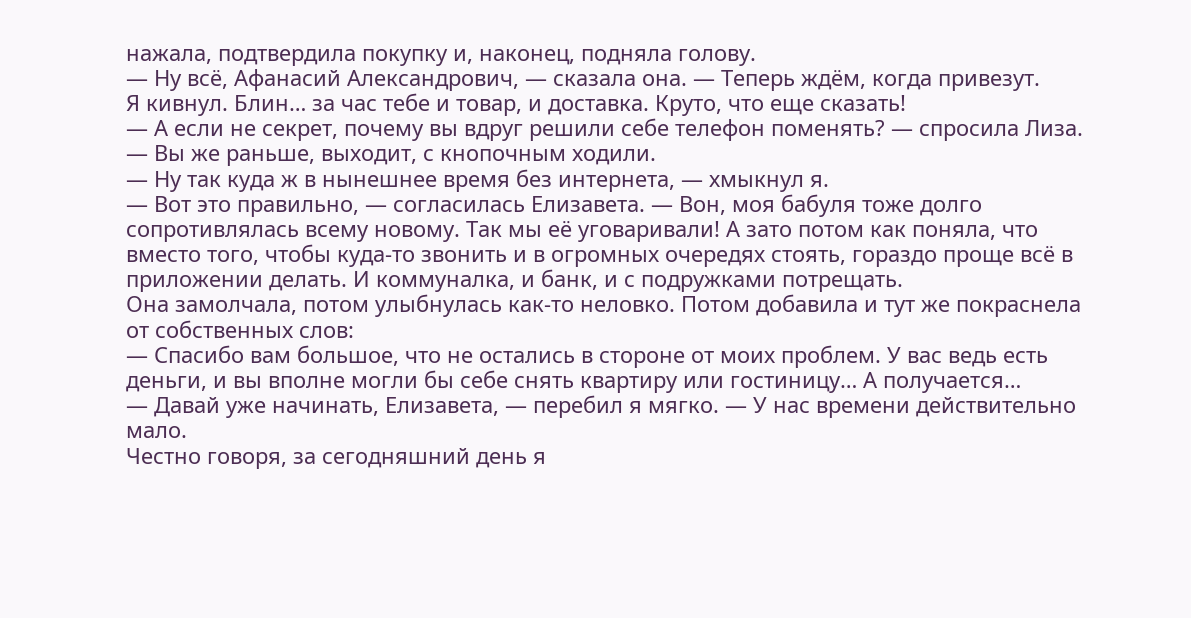нажала, подтвердила покупку и, наконец, подняла голову.
— Ну всё, Афанасий Александрович, — сказала она. — Теперь ждём, когда привезут.
Я кивнул. Блин… за час тебе и товар, и доставка. Круто, что еще сказать!
— А если не секрет, почему вы вдруг решили себе телефон поменять? — спросила Лиза. — Вы же раньше, выходит, с кнопочным ходили.
— Ну так куда ж в нынешнее время без интернета, — хмыкнул я.
— Вот это правильно, — согласилась Елизавета. — Вон, моя бабуля тоже долго сопротивлялась всему новому. Так мы её уговаривали! А зато потом как поняла, что вместо того, чтобы куда-то звонить и в огромных очередях стоять, гораздо проще всё в приложении делать. И коммуналка, и банк, и с подружками потрещать.
Она замолчала, потом улыбнулась как-то неловко. Потом добавила и тут же покраснела от собственных слов:
— Спасибо вам большое, что не остались в стороне от моих проблем. У вас ведь есть деньги, и вы вполне могли бы себе снять квартиру или гостиницу… А получается…
— Давай уже начинать, Елизавета, — перебил я мягко. — У нас времени действительно мало.
Честно говоря, за сегодняшний день я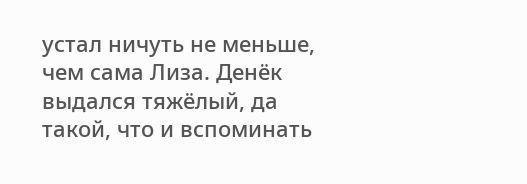устал ничуть не меньше, чем сама Лиза. Денёк выдался тяжёлый, да такой, что и вспоминать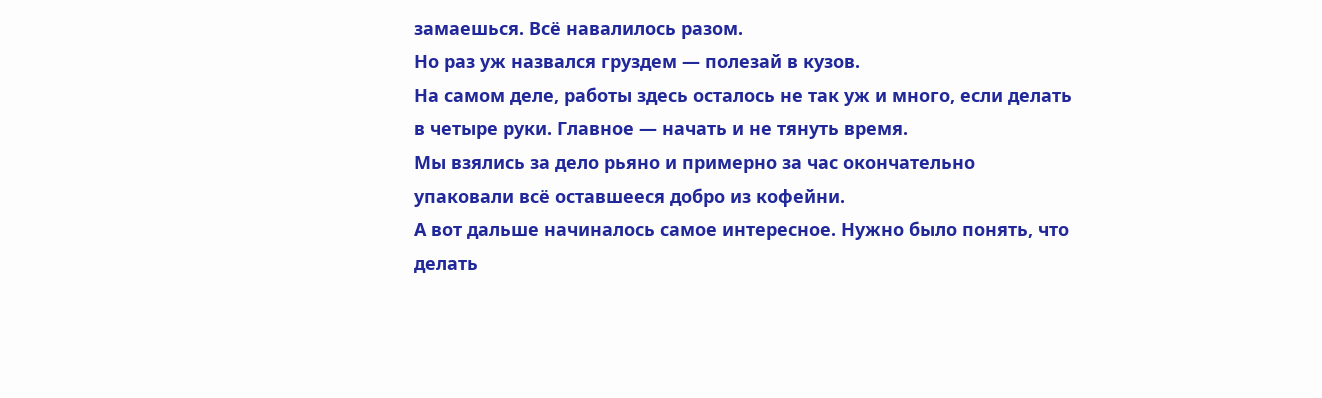замаешься. Всё навалилось разом.
Но раз уж назвался груздем — полезай в кузов.
На самом деле, работы здесь осталось не так уж и много, если делать в четыре руки. Главное — начать и не тянуть время.
Мы взялись за дело рьяно и примерно за час окончательно упаковали всё оставшееся добро из кофейни.
А вот дальше начиналось самое интересное. Нужно было понять, что делать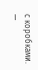с коробками.
—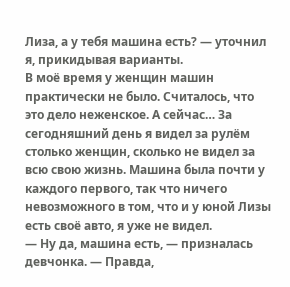Лиза, а у тебя машина есть? — уточнил я, прикидывая варианты.
В моё время у женщин машин практически не было. Считалось, что это дело неженское. А сейчас… За сегодняшний день я видел за рулём столько женщин, сколько не видел за всю свою жизнь. Машина была почти у каждого первого, так что ничего невозможного в том, что и у юной Лизы есть своё авто, я уже не видел.
— Ну да, машина есть, — призналась девчонка. — Правда,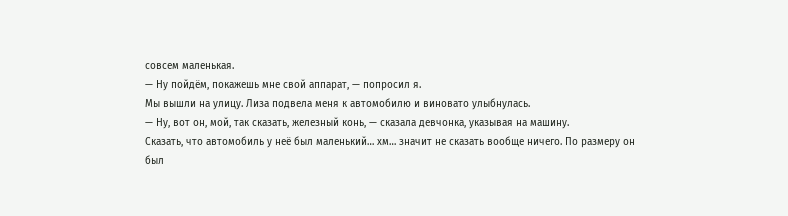совсем маленькая.
— Ну пойдём, покажешь мне свой аппарат, — попросил я.
Мы вышли на улицу. Лиза подвела меня к автомобилю и виновато улыбнулась.
— Ну, вот он, мой, так сказать, железный конь, — сказала девчонка, указывая на машину.
Сказать, что автомобиль у неё был маленький… хм… значит не сказать вообще ничего. По размеру он был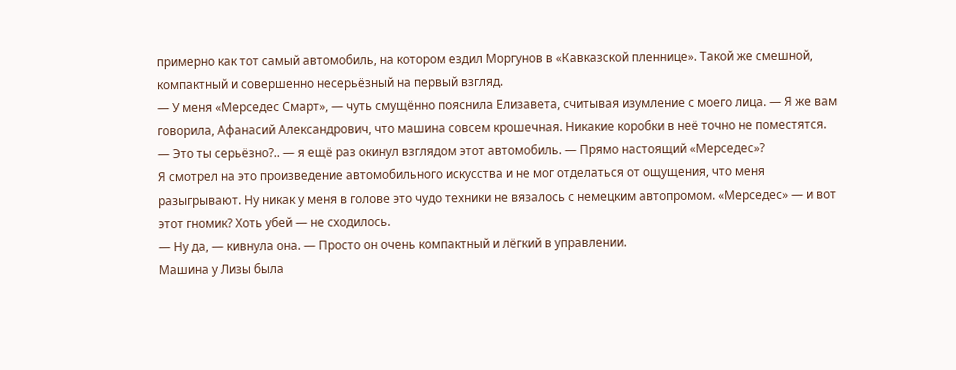примерно как тот самый автомобиль, на котором ездил Моргунов в «Кавказской пленнице». Такой же смешной, компактный и совершенно несерьёзный на первый взгляд.
— У меня «Мерседес Смарт», — чуть смущённо пояснила Елизавета, считывая изумление с моего лица. — Я же вам говорила, Афанасий Александрович, что машина совсем крошечная. Никакие коробки в неё точно не поместятся.
— Это ты серьёзно?.. — я ещё раз окинул взглядом этот автомобиль. — Прямо настоящий «Мерседес»?
Я смотрел на это произведение автомобильного искусства и не мог отделаться от ощущения, что меня разыгрывают. Ну никак у меня в голове это чудо техники не вязалось с немецким автопромом. «Мерседес» — и вот этот гномик? Хоть убей — не сходилось.
— Ну да, — кивнула она. — Просто он очень компактный и лёгкий в управлении.
Машина у Лизы была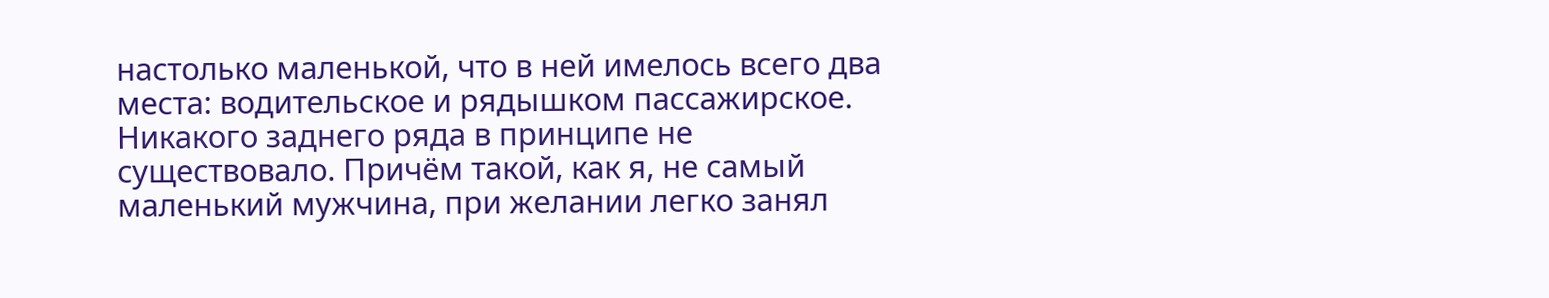настолько маленькой, что в ней имелось всего два места: водительское и рядышком пассажирское. Никакого заднего ряда в принципе не существовало. Причём такой, как я, не самый маленький мужчина, при желании легко занял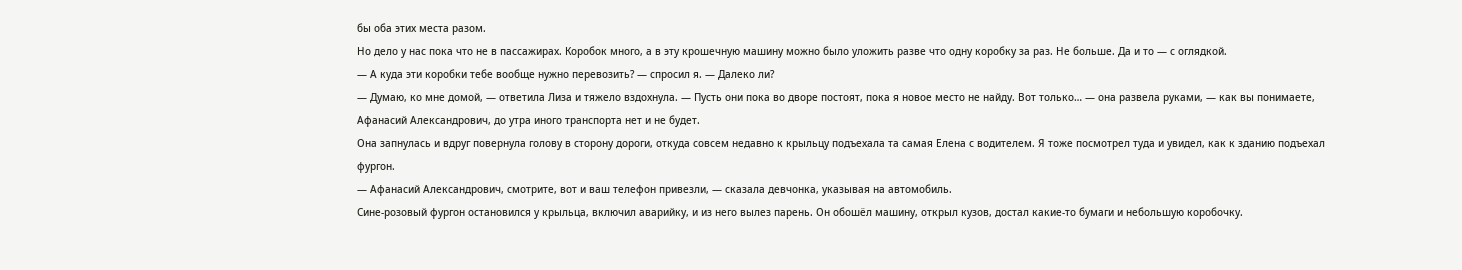бы оба этих места разом.
Но дело у нас пока что не в пассажирах. Коробок много, а в эту крошечную машину можно было уложить разве что одну коробку за раз. Не больше. Да и то — с оглядкой.
— А куда эти коробки тебе вообще нужно перевозить? — спросил я. — Далеко ли?
— Думаю, ко мне домой, — ответила Лиза и тяжело вздохнула. — Пусть они пока во дворе постоят, пока я новое место не найду. Вот только… — она развела руками, — как вы понимаете, Афанасий Александрович, до утра иного транспорта нет и не будет.
Она запнулась и вдруг повернула голову в сторону дороги, откуда совсем недавно к крыльцу подъехала та самая Елена с водителем. Я тоже посмотрел туда и увидел, как к зданию подъехал фургон.
— Афанасий Александрович, смотрите, вот и ваш телефон привезли, — сказала девчонка, указывая на автомобиль.
Сине-розовый фургон остановился у крыльца, включил аварийку, и из него вылез парень. Он обошёл машину, открыл кузов, достал какие-то бумаги и небольшую коробочку.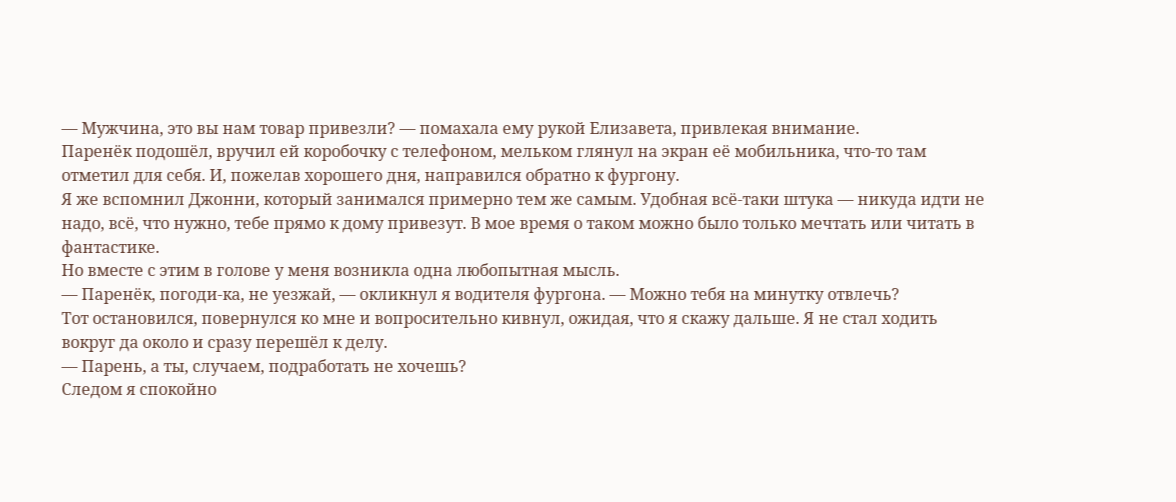— Мужчина, это вы нам товар привезли? — помахала ему рукой Елизавета, привлекая внимание.
Паренёк подошёл, вручил ей коробочку с телефоном, мельком глянул на экран её мобильника, что-то там отметил для себя. И, пожелав хорошего дня, направился обратно к фургону.
Я же вспомнил Джонни, который занимался примерно тем же самым. Удобная всё-таки штука — никуда идти не надо, всё, что нужно, тебе прямо к дому привезут. В мое время о таком можно было только мечтать или читать в фантастике.
Но вместе с этим в голове у меня возникла одна любопытная мысль.
— Паренёк, погоди-ка, не уезжай, — окликнул я водителя фургона. — Можно тебя на минутку отвлечь?
Тот остановился, повернулся ко мне и вопросительно кивнул, ожидая, что я скажу дальше. Я не стал ходить вокруг да около и сразу перешёл к делу.
— Парень, а ты, случаем, подработать не хочешь?
Следом я спокойно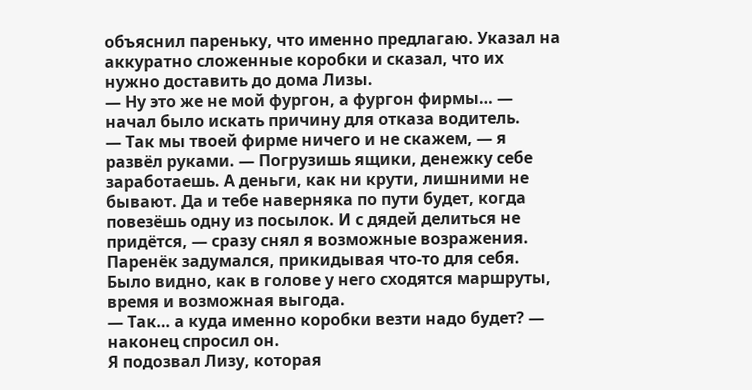объяснил пареньку, что именно предлагаю. Указал на аккуратно сложенные коробки и сказал, что их нужно доставить до дома Лизы.
— Ну это же не мой фургон, а фургон фирмы… — начал было искать причину для отказа водитель.
— Так мы твоей фирме ничего и не скажем, — я развёл руками. — Погрузишь ящики, денежку себе заработаешь. А деньги, как ни крути, лишними не бывают. Да и тебе наверняка по пути будет, когда повезёшь одну из посылок. И с дядей делиться не придётся, — сразу снял я возможные возражения.
Паренёк задумался, прикидывая что-то для себя. Было видно, как в голове у него сходятся маршруты, время и возможная выгода.
— Так… а куда именно коробки везти надо будет? — наконец спросил он.
Я подозвал Лизу, которая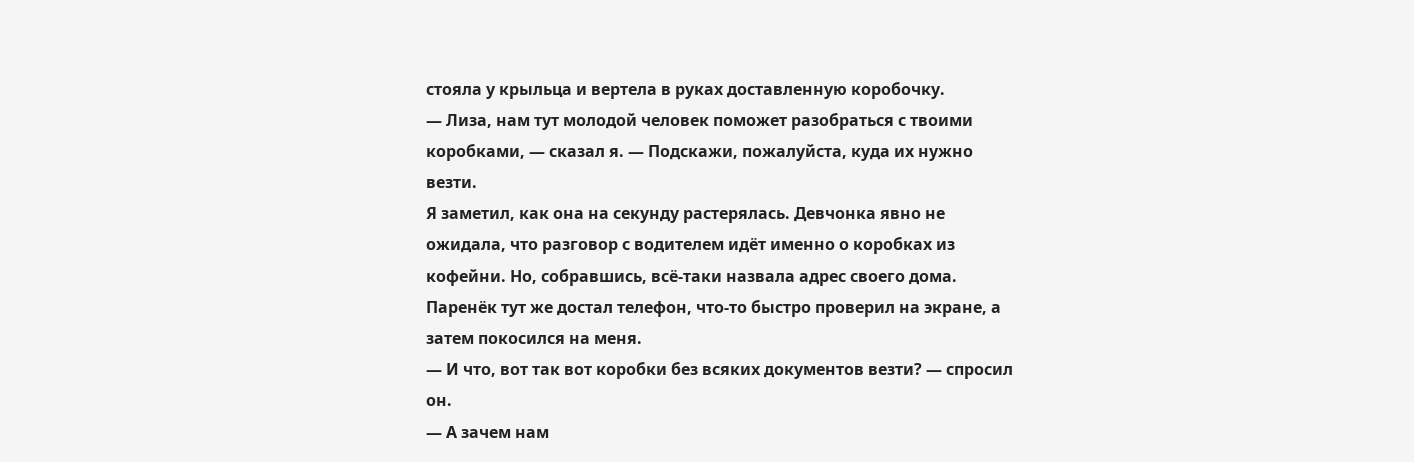стояла у крыльца и вертела в руках доставленную коробочку.
— Лиза, нам тут молодой человек поможет разобраться с твоими коробками, — сказал я. — Подскажи, пожалуйста, куда их нужно везти.
Я заметил, как она на секунду растерялась. Девчонка явно не ожидала, что разговор с водителем идёт именно о коробках из кофейни. Но, собравшись, всё-таки назвала адрес своего дома.
Паренёк тут же достал телефон, что-то быстро проверил на экране, а затем покосился на меня.
— И что, вот так вот коробки без всяких документов везти? — спросил он.
— А зачем нам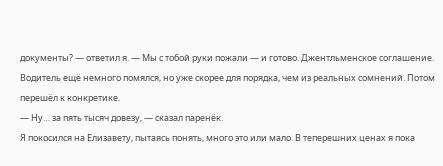документы? — ответил я. — Мы с тобой руки пожали — и готово. Джентльменское соглашение.
Водитель ещё немного помялся, но уже скорее для порядка, чем из реальных сомнений. Потом перешёл к конкретике.
— Ну… за пять тысяч довезу, — сказал паренёк.
Я покосился на Елизавету, пытаясь понять, много это или мало. В теперешних ценах я пока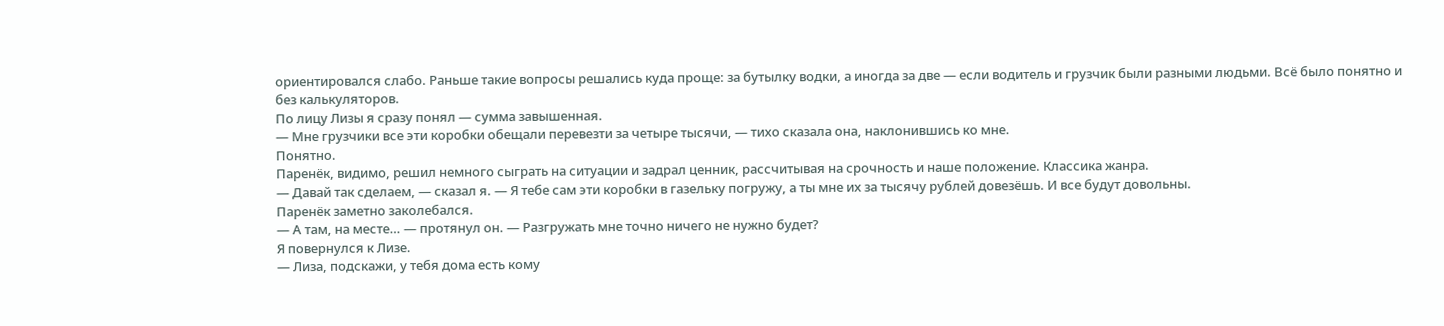ориентировался слабо. Раньше такие вопросы решались куда проще: за бутылку водки, а иногда за две — если водитель и грузчик были разными людьми. Всё было понятно и без калькуляторов.
По лицу Лизы я сразу понял — сумма завышенная.
— Мне грузчики все эти коробки обещали перевезти за четыре тысячи, — тихо сказала она, наклонившись ко мне.
Понятно.
Паренёк, видимо, решил немного сыграть на ситуации и задрал ценник, рассчитывая на срочность и наше положение. Классика жанра.
— Давай так сделаем, — сказал я. — Я тебе сам эти коробки в газельку погружу, а ты мне их за тысячу рублей довезёшь. И все будут довольны.
Паренёк заметно заколебался.
— А там, на месте… — протянул он. — Разгружать мне точно ничего не нужно будет?
Я повернулся к Лизе.
— Лиза, подскажи, у тебя дома есть кому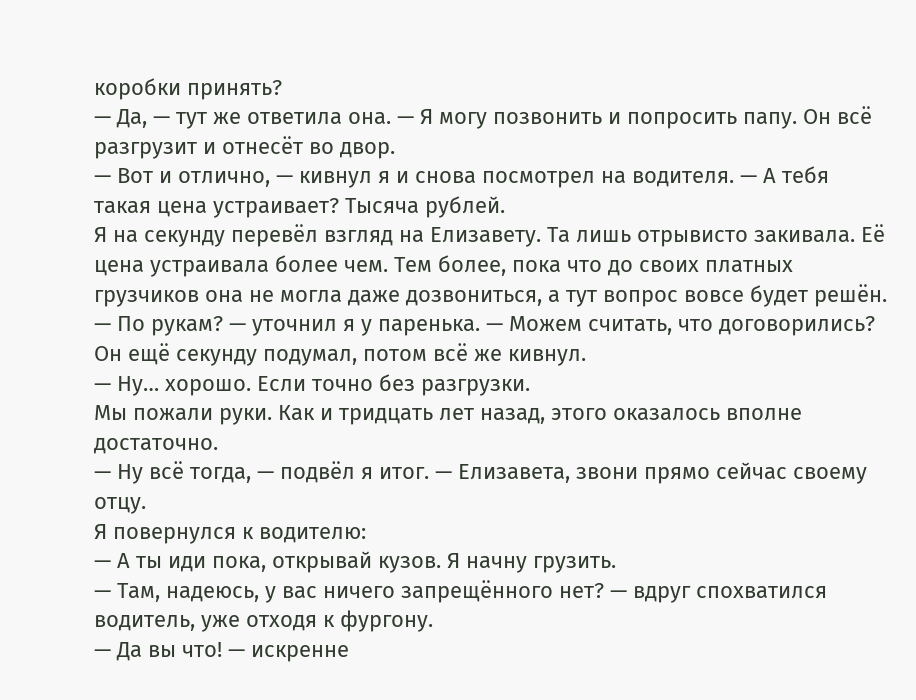коробки принять?
— Да, — тут же ответила она. — Я могу позвонить и попросить папу. Он всё разгрузит и отнесёт во двор.
— Вот и отлично, — кивнул я и снова посмотрел на водителя. — А тебя такая цена устраивает? Тысяча рублей.
Я на секунду перевёл взгляд на Елизавету. Та лишь отрывисто закивала. Её цена устраивала более чем. Тем более, пока что до своих платных грузчиков она не могла даже дозвониться, а тут вопрос вовсе будет решён.
— По рукам? — уточнил я у паренька. — Можем считать, что договорились?
Он ещё секунду подумал, потом всё же кивнул.
— Ну… хорошо. Если точно без разгрузки.
Мы пожали руки. Как и тридцать лет назад, этого оказалось вполне достаточно.
— Ну всё тогда, — подвёл я итог. — Елизавета, звони прямо сейчас своему отцу.
Я повернулся к водителю:
— А ты иди пока, открывай кузов. Я начну грузить.
— Там, надеюсь, у вас ничего запрещённого нет? — вдруг спохватился водитель, уже отходя к фургону.
— Да вы что! — искренне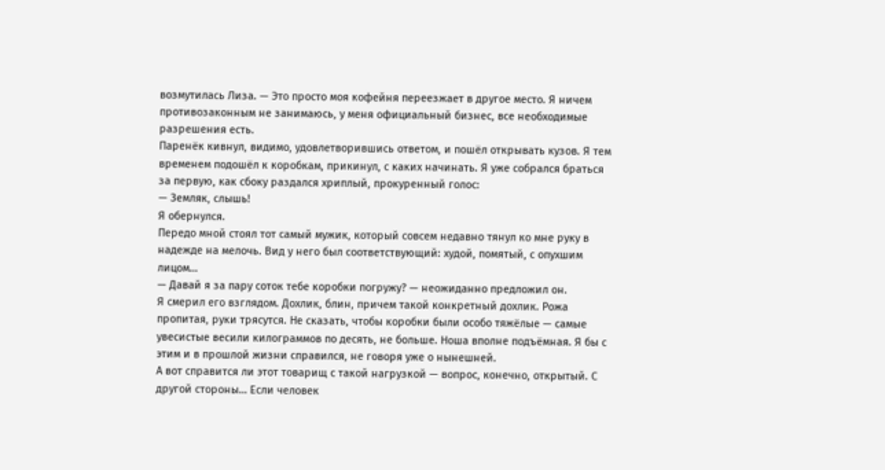возмутилась Лиза. — Это просто моя кофейня переезжает в другое место. Я ничем противозаконным не занимаюсь, у меня официальный бизнес, все необходимые разрешения есть.
Паренёк кивнул, видимо, удовлетворившись ответом, и пошёл открывать кузов. Я тем временем подошёл к коробкам, прикинул, с каких начинать. Я уже собрался браться за первую, как сбоку раздался хриплый, прокуренный голос:
— Земляк, слышь!
Я обернулся.
Передо мной стоял тот самый мужик, который совсем недавно тянул ко мне руку в надежде на мелочь. Вид у него был соответствующий: худой, помятый, с опухшим лицом…
— Давай я за пару соток тебе коробки погружу? — неожиданно предложил он.
Я смерил его взглядом. Дохлик, блин, причем такой конкретный дохлик. Рожа пропитая, руки трясутся. Не сказать, чтобы коробки были особо тяжёлые — самые увесистые весили килограммов по десять, не больше. Ноша вполне подъёмная. Я бы с этим и в прошлой жизни справился, не говоря уже о нынешней.
А вот справится ли этот товарищ с такой нагрузкой — вопрос, конечно, открытый. С другой стороны… Если человек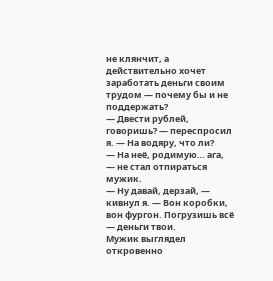не клянчит, а действительно хочет заработать деньги своим трудом — почему бы и не поддержать?
— Двести рублей, говоришь? — переспросил я. — На водяру, что ли?
— На неё, родимую… ага, — не стал отпираться мужик.
— Ну давай, дерзай, — кивнул я. — Вон коробки, вон фургон. Погрузишь всё — деньги твои.
Мужик выглядел откровенно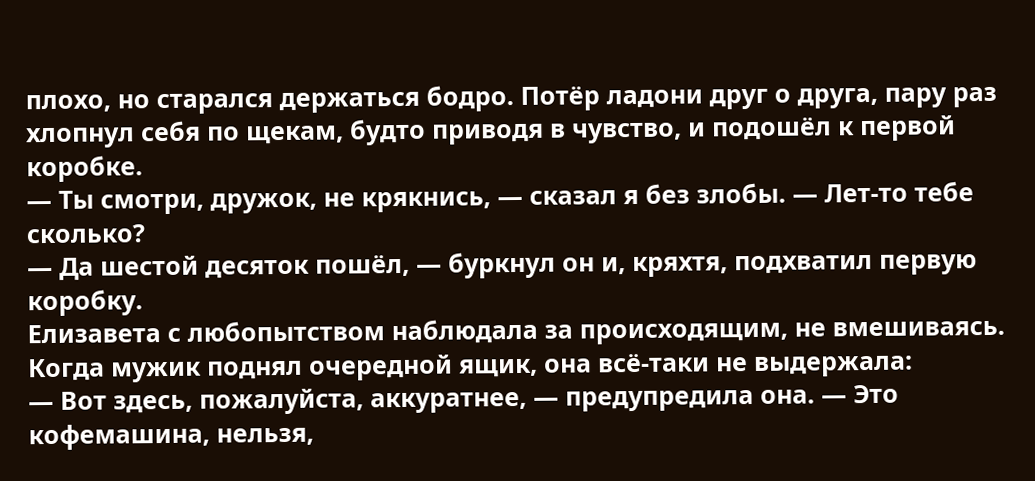плохо, но старался держаться бодро. Потёр ладони друг о друга, пару раз хлопнул себя по щекам, будто приводя в чувство, и подошёл к первой коробке.
— Ты смотри, дружок, не крякнись, — сказал я без злобы. — Лет-то тебе сколько?
— Да шестой десяток пошёл, — буркнул он и, кряхтя, подхватил первую коробку.
Елизавета с любопытством наблюдала за происходящим, не вмешиваясь. Когда мужик поднял очередной ящик, она всё-таки не выдержала:
— Вот здесь, пожалуйста, аккуратнее, — предупредила она. — Это кофемашина, нельзя,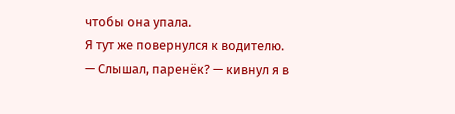чтобы она упала.
Я тут же повернулся к водителю.
— Слышал, паренёк? — кивнул я в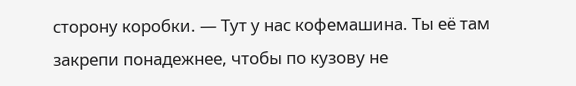сторону коробки. — Тут у нас кофемашина. Ты её там закрепи понадежнее, чтобы по кузову не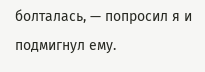болталась, — попросил я и подмигнул ему.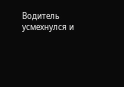Водитель усмехнулся и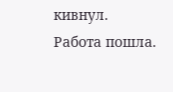кивнул.
Работа пошла.